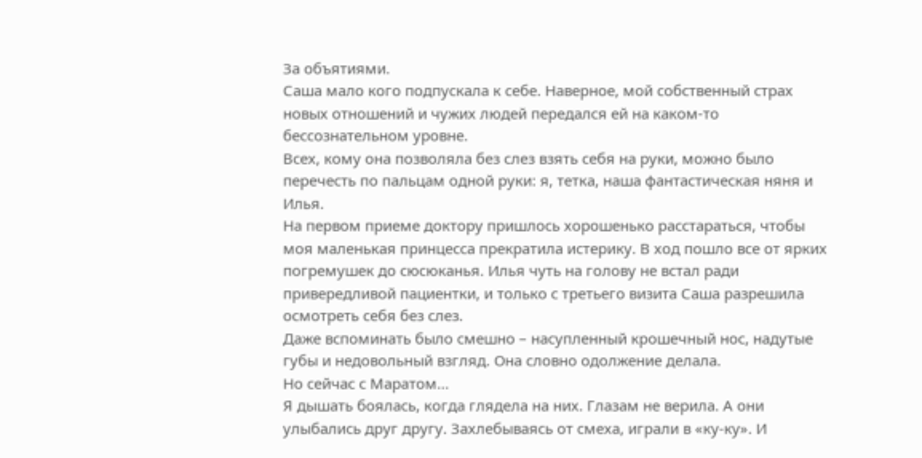За объятиями.
Саша мало кого подпускала к себе. Наверное, мой собственный страх новых отношений и чужих людей передался ей на каком-то бессознательном уровне.
Всех, кому она позволяла без слез взять себя на руки, можно было перечесть по пальцам одной руки: я, тетка, наша фантастическая няня и Илья.
На первом приеме доктору пришлось хорошенько расстараться, чтобы моя маленькая принцесса прекратила истерику. В ход пошло все от ярких погремушек до сюсюканья. Илья чуть на голову не встал ради привередливой пациентки, и только с третьего визита Саша разрешила осмотреть себя без слез.
Даже вспоминать было смешно – насупленный крошечный нос, надутые губы и недовольный взгляд. Она словно одолжение делала.
Но сейчас с Маратом...
Я дышать боялась, когда глядела на них. Глазам не верила. А они улыбались друг другу. Захлебываясь от смеха, играли в «ку-ку». И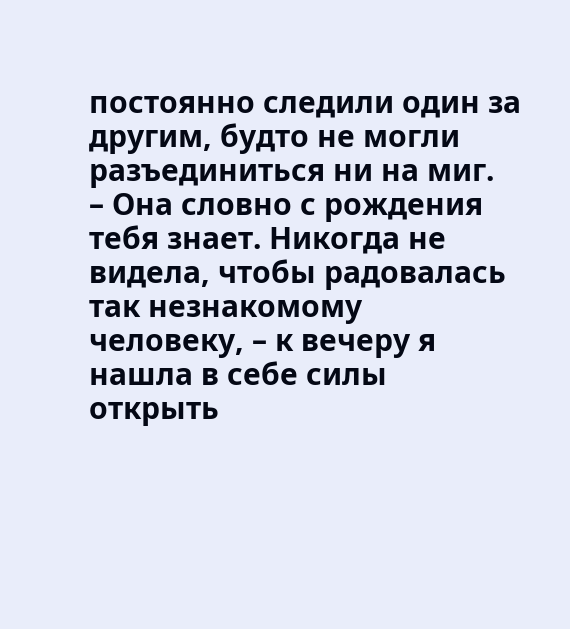постоянно следили один за другим, будто не могли разъединиться ни на миг.
– Она словно с рождения тебя знает. Никогда не видела, чтобы радовалась так незнакомому человеку, – к вечеру я нашла в себе силы открыть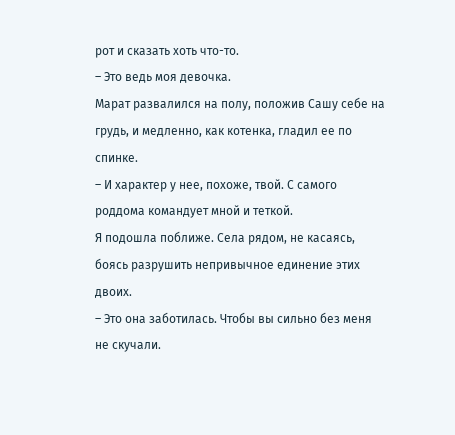рот и сказать хоть что-то.
– Это ведь моя девочка.
Марат развалился на полу, положив Сашу себе на грудь, и медленно, как котенка, гладил ее по спинке.
– И характер у нее, похоже, твой. С самого роддома командует мной и теткой.
Я подошла поближе. Села рядом, не касаясь, боясь разрушить непривычное единение этих двоих.
– Это она заботилась. Чтобы вы сильно без меня не скучали.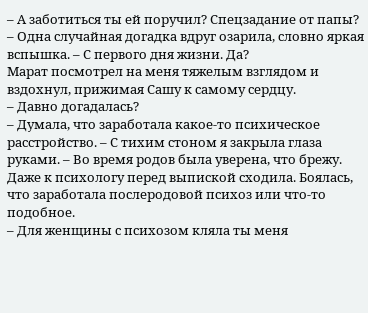– А заботиться ты ей поручил? Спецзадание от папы? – Одна случайная догадка вдруг озарила, словно яркая вспышка. – С первого дня жизни. Да?
Марат посмотрел на меня тяжелым взглядом и вздохнул, прижимая Сашу к самому сердцу.
– Давно догадалась?
– Думала, что заработала какое-то психическое расстройство. – С тихим стоном я закрыла глаза руками. – Во время родов была уверена, что брежу. Даже к психологу перед выпиской сходила. Боялась, что заработала послеродовой психоз или что-то подобное.
– Для женщины с психозом кляла ты меня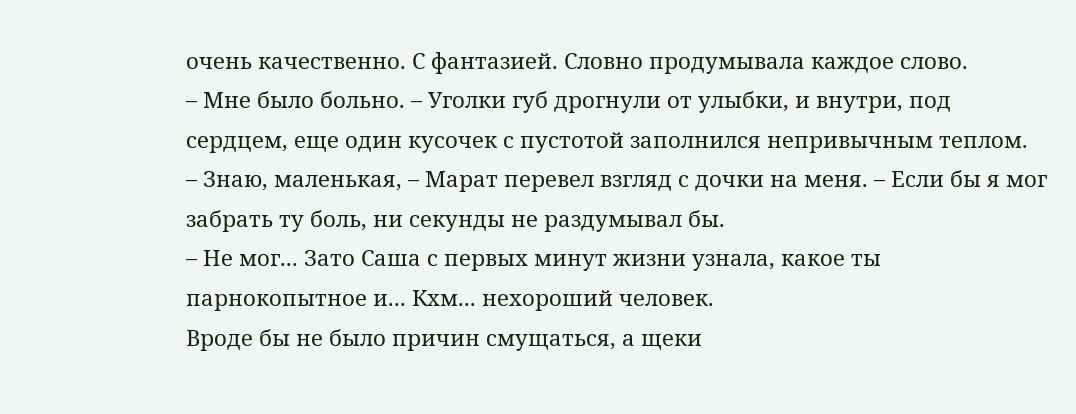очень качественно. С фантазией. Словно продумывала каждое слово.
– Мне было больно. – Уголки губ дрогнули от улыбки, и внутри, под сердцем, еще один кусочек с пустотой заполнился непривычным теплом.
– Знаю, маленькая, – Марат перевел взгляд с дочки на меня. – Если бы я мог забрать ту боль, ни секунды не раздумывал бы.
– Не мог... Зато Саша с первых минут жизни узнала, какое ты парнокопытное и... Кхм... нехороший человек.
Вроде бы не было причин смущаться, а щеки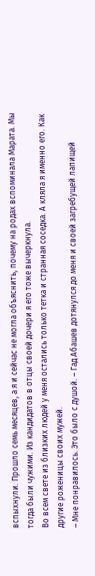вспыхнули. Прошло семь месяцев, а я и сейчас не могла объяснить, почему на родах вспоминала Марата. Мы тогда были чужими. Из кандидатов в отцы своей дочери я его тоже вычеркнула.
Во всем свете из близких людей у меня остались только тетка и странная соседка. А кляла я именно его. Как другие роженицы своих мужей.
– Мне понравилось. Это было с душой. – Гад Абашев дотянулся до меня и своей загребущей лапищей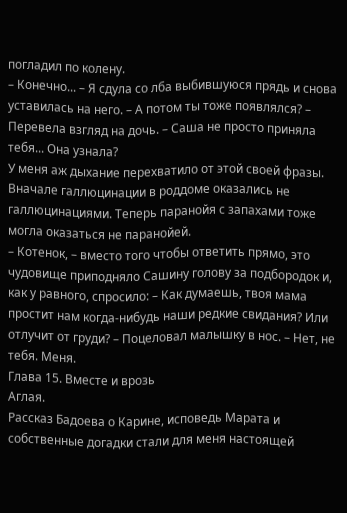погладил по колену.
– Конечно... – Я сдула со лба выбившуюся прядь и снова уставилась на него. – А потом ты тоже появлялся? – Перевела взгляд на дочь. – Саша не просто приняла тебя... Она узнала?
У меня аж дыхание перехватило от этой своей фразы. Вначале галлюцинации в роддоме оказались не галлюцинациями. Теперь паранойя с запахами тоже могла оказаться не паранойей.
– Котенок, – вместо того чтобы ответить прямо, это чудовище приподняло Сашину голову за подбородок и, как у равного, спросило: – Как думаешь, твоя мама простит нам когда-нибудь наши редкие свидания? Или отлучит от груди? – Поцеловал малышку в нос. – Нет, не тебя. Меня.
Глава 15. Вместе и врозь
Аглая.
Рассказ Бадоева о Карине, исповедь Марата и собственные догадки стали для меня настоящей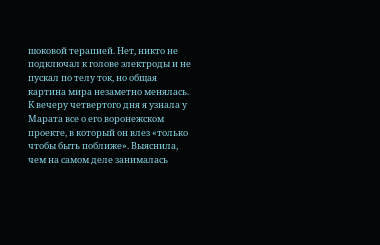шоковой терапией. Нет, никто не подключал к голове электроды и не пускал по телу ток, но общая картина мира незаметно менялась.
К вечеру четвертого дня я узнала у Марата все о его воронежском проекте, в который он влез «только чтобы быть поближе». Выяснила, чем на самом деле занималась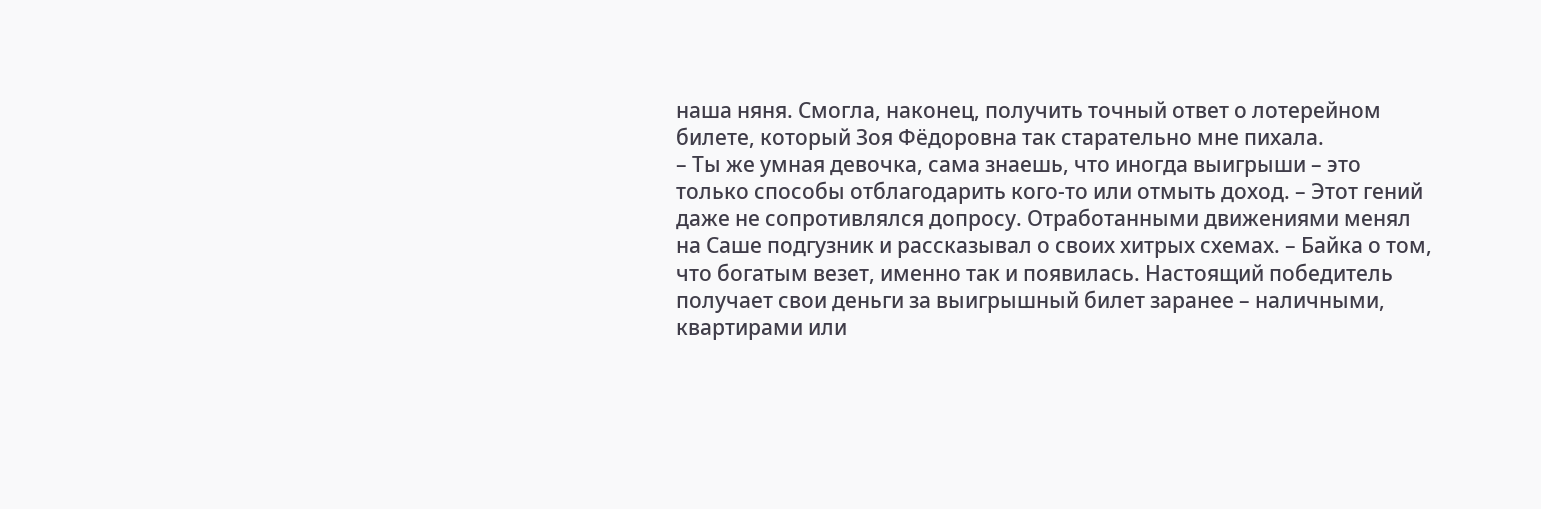наша няня. Смогла, наконец, получить точный ответ о лотерейном билете, который Зоя Фёдоровна так старательно мне пихала.
– Ты же умная девочка, сама знаешь, что иногда выигрыши – это только способы отблагодарить кого-то или отмыть доход. – Этот гений даже не сопротивлялся допросу. Отработанными движениями менял на Саше подгузник и рассказывал о своих хитрых схемах. – Байка о том, что богатым везет, именно так и появилась. Настоящий победитель получает свои деньги за выигрышный билет заранее – наличными, квартирами или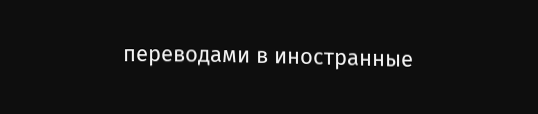переводами в иностранные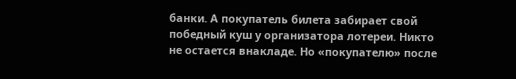банки. А покупатель билета забирает свой победный куш у организатора лотереи. Никто не остается внакладе. Но «покупателю» после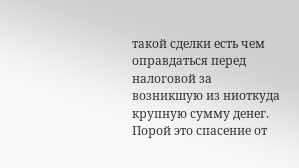такой сделки есть чем оправдаться перед налоговой за возникшую из ниоткуда крупную сумму денег. Порой это спасение от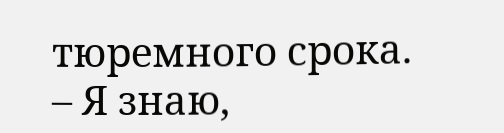тюремного срока.
– Я знаю,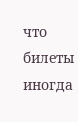что билеты иногда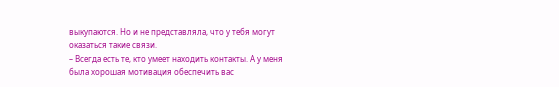выкупаются. Но и не представляла, что у тебя могут оказаться такие связи.
– Всегда есть те, кто умеет находить контакты. А у меня была хорошая мотивация обеспечить вас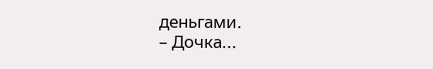деньгами.
– Дочка...